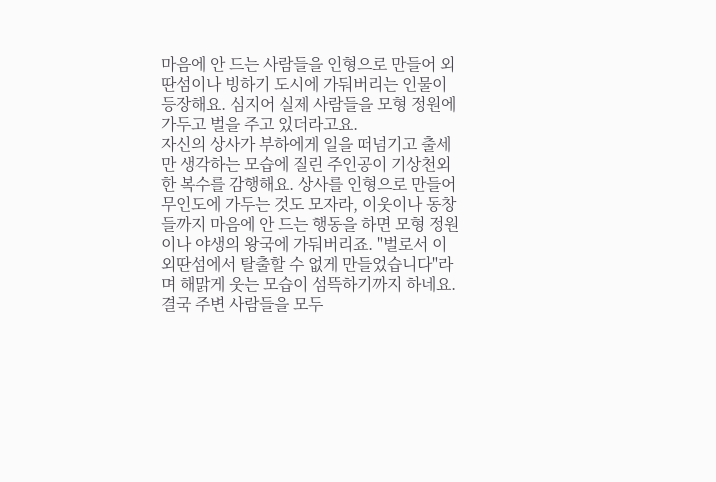마음에 안 드는 사람들을 인형으로 만들어 외딴섬이나 빙하기 도시에 가둬버리는 인물이 등장해요. 심지어 실제 사람들을 모형 정원에 가두고 벌을 주고 있더라고요.
자신의 상사가 부하에게 일을 떠넘기고 출세만 생각하는 모습에 질린 주인공이 기상천외한 복수를 감행해요. 상사를 인형으로 만들어 무인도에 가두는 것도 모자라, 이웃이나 동창들까지 마음에 안 드는 행동을 하면 모형 정원이나 야생의 왕국에 가둬버리죠. "벌로서 이 외딴섬에서 탈출할 수 없게 만들었습니다"라며 해맑게 웃는 모습이 섬뜩하기까지 하네요. 결국 주변 사람들을 모두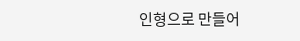인형으로 만들어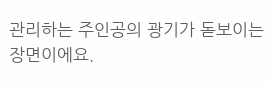관리하는 주인공의 광기가 돋보이는 장면이에요.